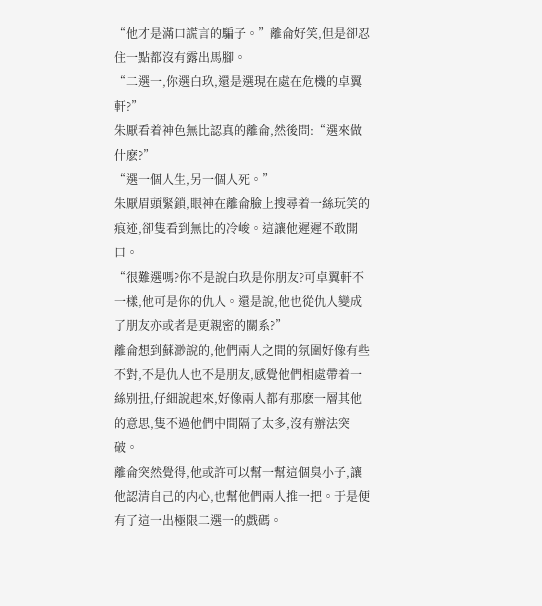“他才是滿口謊言的騙子。”離侖好笑,但是卻忍住一點都沒有露出馬腳。
“二選一,你選白玖,還是選現在處在危機的卓翼軒?”
朱厭看着神色無比認真的離侖,然後問:“選來做什麽?”
“選一個人生,另一個人死。”
朱厭眉頭緊鎖,眼神在離侖臉上搜尋着一絲玩笑的痕迹,卻隻看到無比的冷峻。這讓他遲遲不敢開口。
“很難選嗎?你不是說白玖是你朋友?可卓翼軒不一樣,他可是你的仇人。還是說,他也從仇人變成了朋友亦或者是更親密的關系?”
離侖想到蘇渺說的,他們兩人之間的氛圍好像有些不對,不是仇人也不是朋友,感覺他們相處帶着一絲别扭,仔細說起來,好像兩人都有那麽一層其他的意思,隻不過他們中間隔了太多,沒有辦法突破。
離侖突然覺得,他或許可以幫一幫這個臭小子,讓他認清自己的内心,也幫他們兩人推一把。于是便有了這一出極限二選一的戲碼。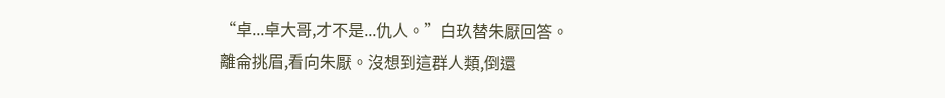“卓...卓大哥,才不是...仇人。”白玖替朱厭回答。
離侖挑眉,看向朱厭。沒想到這群人類,倒還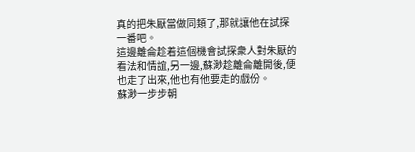真的把朱厭當做同類了,那就讓他在試探一番吧。
這邊離侖趁着這個機會試探衆人對朱厭的看法和情誼,另一邊,蘇渺趁離侖離開後,便也走了出來,他也有他要走的戲份。
蘇渺一步步朝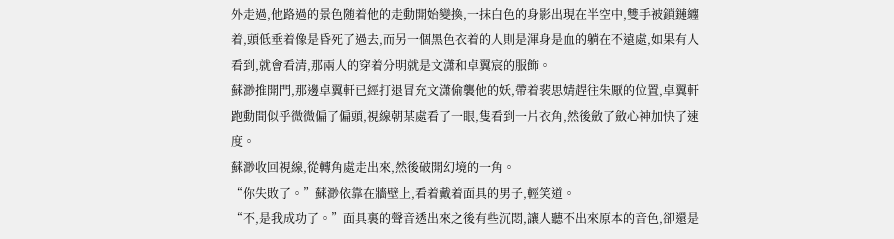外走過,他路過的景色随着他的走動開始變換,一抹白色的身影出現在半空中,雙手被鎖鏈纏着,頭低垂着像是昏死了過去,而另一個黑色衣着的人則是渾身是血的躺在不遠處,如果有人看到,就會看清,那兩人的穿着分明就是文潇和卓翼宸的服飾。
蘇渺推開門,那邊卓翼軒已經打退冒充文潇偷襲他的妖,帶着裴思婧趕往朱厭的位置,卓翼軒跑動間似乎微微偏了偏頭,視線朝某處看了一眼,隻看到一片衣角,然後斂了斂心神加快了速度。
蘇渺收回視線,從轉角處走出來,然後破開幻境的一角。
“你失敗了。”蘇渺依靠在牆壁上,看着戴着面具的男子,輕笑道。
“不,是我成功了。”面具裏的聲音透出來之後有些沉悶,讓人聽不出來原本的音色,卻還是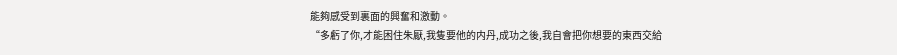能夠感受到裏面的興奮和激動。
“多虧了你,才能困住朱厭,我隻要他的内丹,成功之後,我自會把你想要的東西交給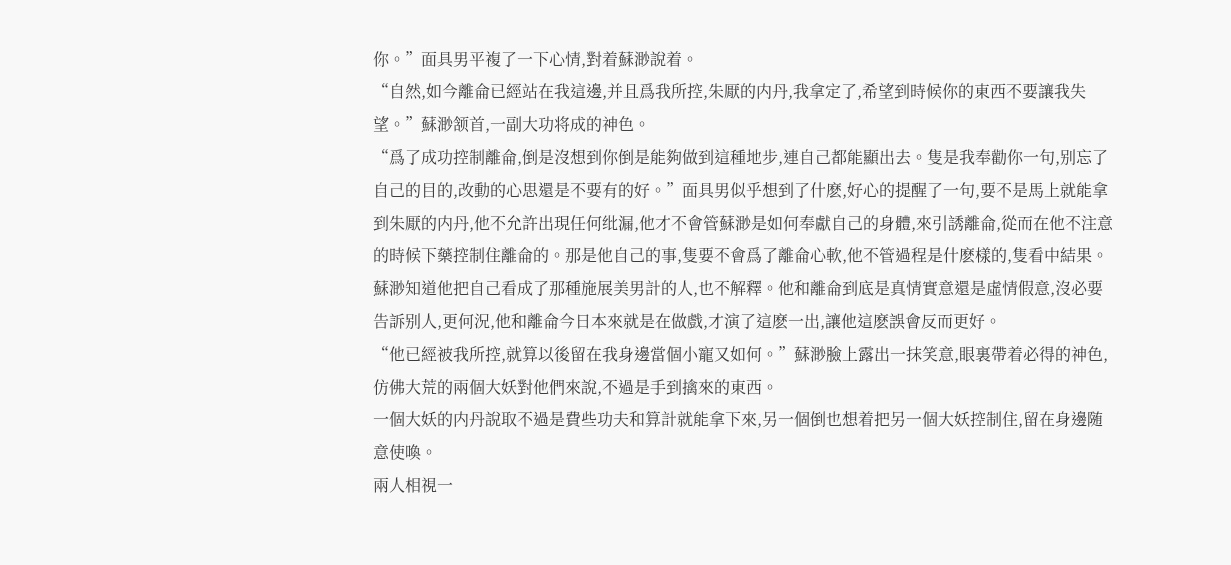你。”面具男平複了一下心情,對着蘇渺說着。
“自然,如今離侖已經站在我這邊,并且爲我所控,朱厭的内丹,我拿定了,希望到時候你的東西不要讓我失望。”蘇渺颔首,一副大功将成的神色。
“爲了成功控制離侖,倒是沒想到你倒是能夠做到這種地步,連自己都能顯出去。隻是我奉勸你一句,别忘了自己的目的,改動的心思還是不要有的好。”面具男似乎想到了什麽,好心的提醒了一句,要不是馬上就能拿到朱厭的内丹,他不允許出現任何纰漏,他才不會管蘇渺是如何奉獻自己的身體,來引誘離侖,從而在他不注意的時候下藥控制住離侖的。那是他自己的事,隻要不會爲了離侖心軟,他不管過程是什麽樣的,隻看中結果。
蘇渺知道他把自己看成了那種施展美男計的人,也不解釋。他和離侖到底是真情實意還是虛情假意,沒必要告訴别人,更何況,他和離侖今日本來就是在做戲,才演了這麽一出,讓他這麽誤會反而更好。
“他已經被我所控,就算以後留在我身邊當個小寵又如何。”蘇渺臉上露出一抹笑意,眼裏帶着必得的神色,仿佛大荒的兩個大妖對他們來說,不過是手到擒來的東西。
一個大妖的内丹說取不過是費些功夫和算計就能拿下來,另一個倒也想着把另一個大妖控制住,留在身邊随意使喚。
兩人相視一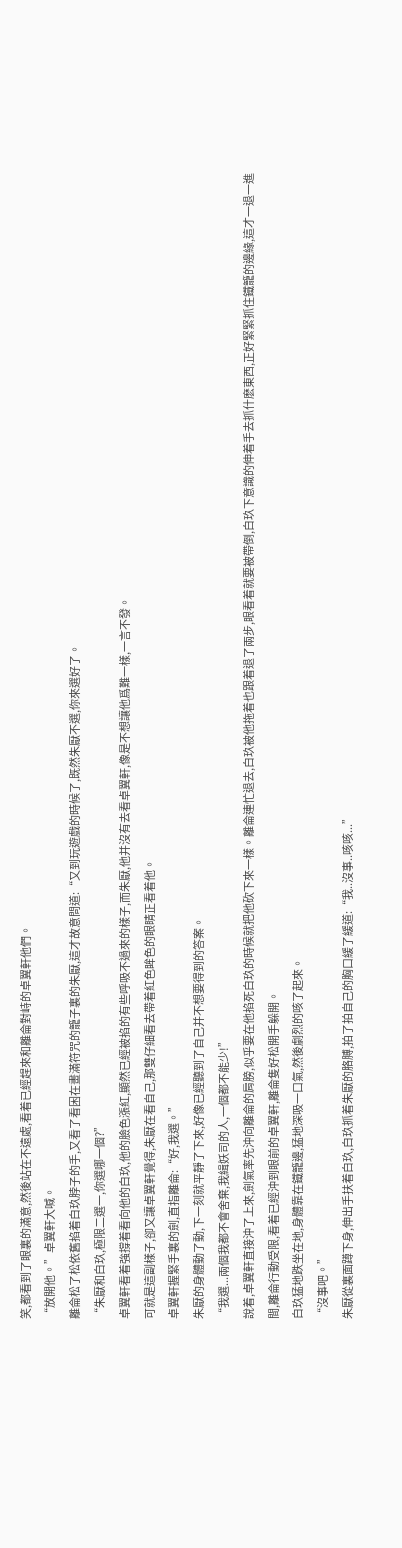笑,都看到了眼裏的滿意,然後站在不遠處,看着已經趕來和離侖對峙的卓翼軒他們。
“放開他。”卓翼軒大喊。
離侖松了松依舊掐着白玖脖子的手,又看了看困在畫滿符咒的籠子裏的朱厭,這才故意問道:“又到玩遊戲的時候了,既然朱厭不選,你來選好了。
“朱厭和白玖,極限二選一,你選哪一個?”
卓翼軒看着強撐着看向他的白玖,他的臉色漲紅,顯然已經被掐的有些呼吸不過來的樣子,而朱厭,他并沒有去看卓翼軒,像是不想讓他爲難一樣,一言不發。
可就是這副樣子,卻又讓卓翼軒覺得,朱厭在看自己,那雙仔細看去帶着紅色眸色的眼睛正看着他。
卓翼軒握緊手裏的劍,直指離侖:“好,我選。”
朱厭的身體動了動,下一刻就平靜了下來,好像已經聽到了自己并不想要得到的答案。
“我選...兩個我都不會舍棄,我緝妖司的人,一個都不能少!”
說着,卓翼軒直接沖了上來,劍氣率先沖向離侖的肩膀,似乎要在他掐死白玖的時候就把他砍下來一樣。離侖連忙退去,白玖被他拖着也跟着退了兩步,眼看着就要被帶倒,白玖下意識的伸着手去抓什麽東西,正好緊緊抓住鐵籠的邊緣,這才一退一進間,離侖行動受限,看着已經沖到眼前的卓翼軒,離侖隻好松開手躲開。
白玖猛地跌坐在地,身體靠在鐵籠邊,猛地深吸一口氣,然後劇烈的咳了起來。
“沒事吧。”
朱厭從裏面蹲下身,伸出手扶着白玖,白玖抓着朱厭的胳膊,拍了拍自己的胸口緩了緩道:“我..沒事..咳咳...”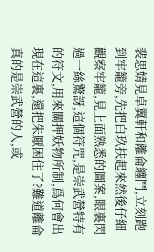裴思婧見卓翼軒和離侖纏鬥,立刻跑到牢籠旁,先把白玖扶起來然後仔細觀察牢籠,見上面熟悉的圖案,眼裏閃過一絲驚訝,這個符咒,是崇武營特有的符文,用來關押妖物所制,爲何會出現在這裏,還把朱厭困住了?難道離侖真的是崇武營的人,或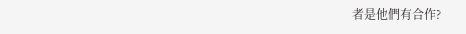者是他們有合作?